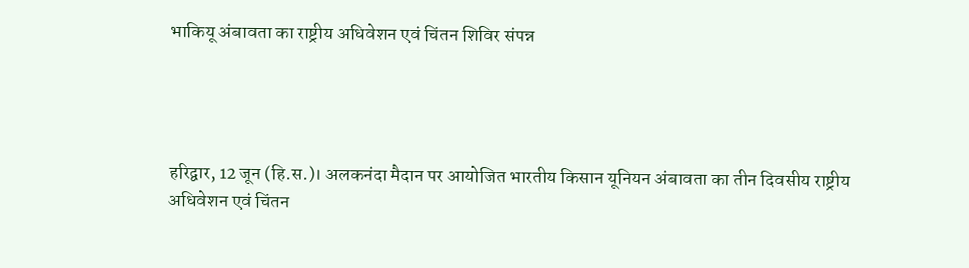भाकियू अंबावता का राष्ट्रीय अधिवेशन एवं चिंतन शिविर संपन्न




हरिद्वार, 12 जून (हि.स.)। अलकनंदा मैदान पर आयोजित भारतीय किसान यूनियन अंबावता का तीन दिवसीय राष्ट्रीय अधिवेशन एवं चिंतन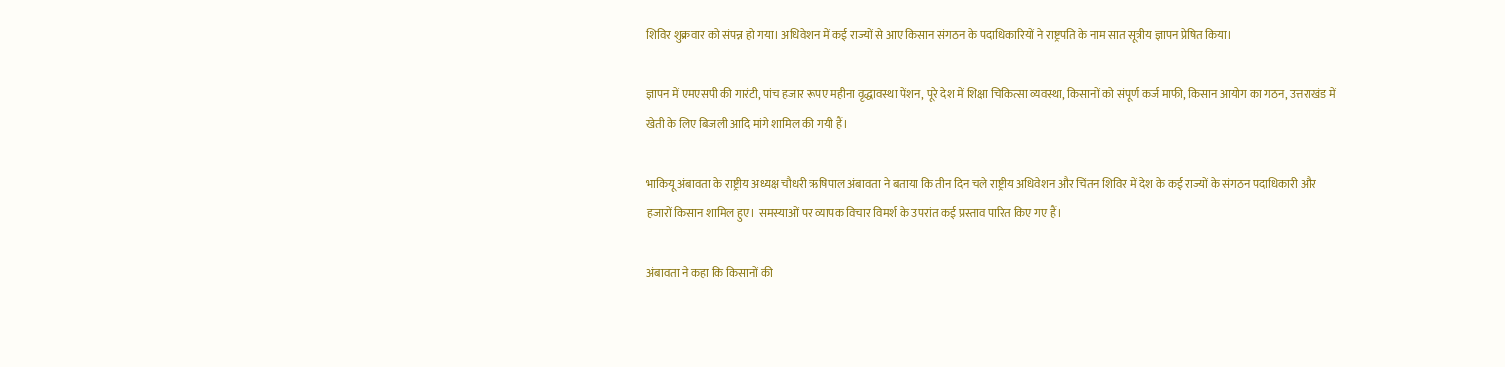शिविर शुक्रवार को संपन्न हो गया। अधिवेशन में कई राज्यों से आए किसान संगठन के पदाधिकारियों ने राष्ट्रपति के नाम सात सूत्रीय ज्ञापन प्रेषित किया।

ज्ञापन में एमएसपी की गारंटी, पांच हजार रूपए महीना वृद्धावस्था पेंशन, पूरे देश में शिक्षा चिकित्सा व्यवस्था, किसानों को संपूर्ण कर्ज माफी, किसान आयोग का गठन, उत्तराखंड में खेती के लिए बिजली आदि मांगे शामिल की गयी हैं।

भाकियू अंबावता के राष्ट्रीय अध्यक्ष चौधरी ऋषिपाल अंबावता ने बताया कि तीन दिन चले राष्ट्रीय अधिवेशन और चिंतन शिविर में देश के कई राज्यों के संगठन पदाधिकारी और हजारों किसान शामिल हुए। समस्याओं पर व्यापक विचार विमर्श के उपरांत कई प्रस्ताव पारित किए गए हैं।

अंबावता ने कहा कि किसानों की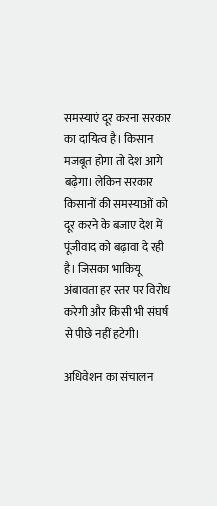समस्याएं दूर करना सरकार का दायित्व है। किसान मजबूत होगा तो देश आगे बढ़ेगा। लेकिन सरकार किसानों की समस्याओं को दूर करने के बजाए देश में पूंजीवाद को बढ़ावा दे रही है। जिसका भाकियू अंबावता हर स्तर पर विरोध करेगी और किसी भी संघर्ष से पीछे नहीं हटेगी।

अधिवेशन का संचालन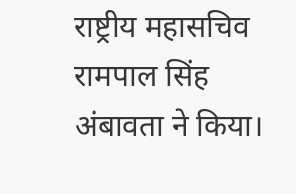राष्ट्रीय महासचिव रामपाल सिंह अंबावता ने किया।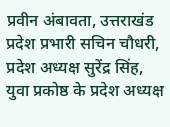प्रवीन अंबावता, उत्तराखंड प्रदेश प्रभारी सचिन चौधरी, प्रदेश अध्यक्ष सुरेंद्र सिंह, युवा प्रकोष्ठ के प्रदेश अध्यक्ष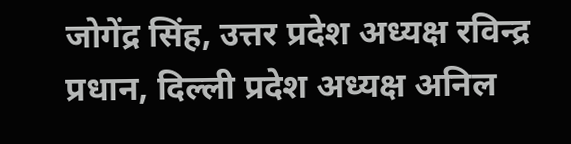जोगेंद्र सिंह, उत्तर प्रदेश अध्यक्ष रविन्द्र प्रधान, दिल्ली प्रदेश अध्यक्ष अनिल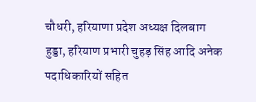चौधरी, हरियाणा प्रदेश अध्यक्ष दिलबाग हुड्डा, हरियाण प्रभारी चुहड़ सिंह आदि अनेक पदाधिकारियों सहित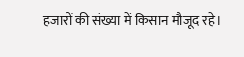हजारों की संख्या में किसान मौजूद रहे।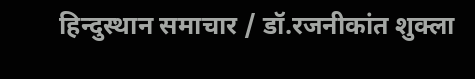हिन्दुस्थान समाचार / डॉ.रजनीकांत शुक्ला